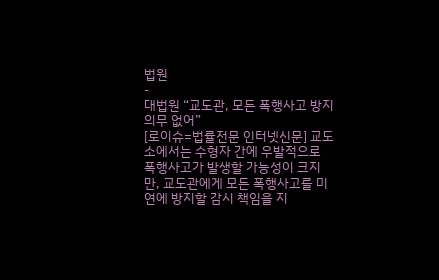법원
-
대법원 “교도관, 모든 폭행사고 방지의무 없어”
[로이슈=법률전문 인터넷신문] 교도소에서는 수형자 간에 우발적으로 폭행사고가 발생할 가능성이 크지만, 교도관에게 모든 폭행사고를 미연에 방지할 감시 책임을 지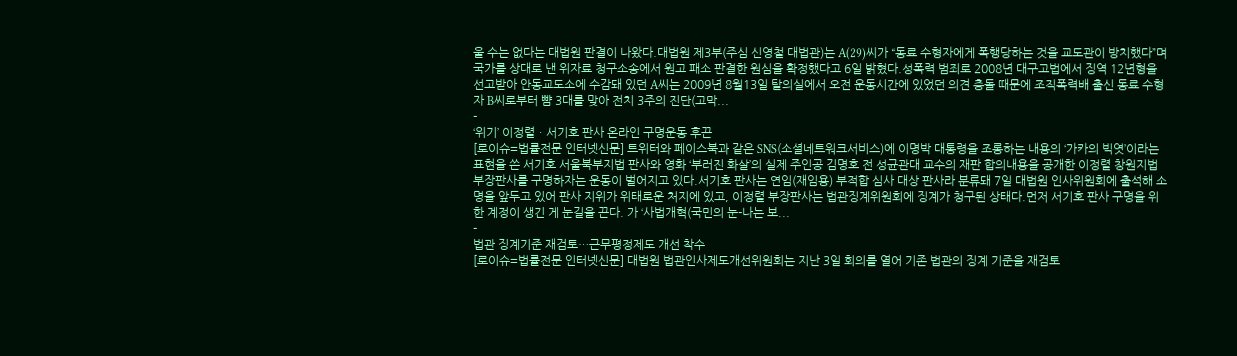울 수는 없다는 대법원 판결이 나왔다.대법원 제3부(주심 신영철 대법관)는 A(29)씨가 “동료 수형자에게 폭행당하는 것을 교도관이 방치했다”며 국가를 상대로 낸 위자료 청구소송에서 원고 패소 판결한 원심을 확정했다고 6일 밝혔다.성폭력 범죄로 2008년 대구고법에서 징역 12년형을 선고받아 안동교도소에 수감돼 있던 A씨는 2009년 8월13일 탈의실에서 오전 운동시간에 있었던 의견 충돌 때문에 조직폭력배 출신 동료 수형자 B씨로부터 뺨 3대를 맞아 전치 3주의 진단(고막...
-
‘위기’ 이정렬ㆍ서기호 판사 온라인 구명운동 후끈
[로이슈=법률전문 인터넷신문] 트위터와 페이스북과 같은 SNS(소셜네트워크서비스)에 이명박 대통령을 조롱하는 내용의 ‘가카의 빅엿’이라는 표현을 쓴 서기호 서울북부지법 판사와 영화 ‘부러진 화살’의 실제 주인공 김명호 전 성균관대 교수의 재판 합의내용을 공개한 이정렬 창원지법 부장판사를 구명하자는 운동이 벌어지고 있다.서기호 판사는 연임(재임용) 부적합 심사 대상 판사라 분류돼 7일 대법원 인사위원회에 출석해 소명을 앞두고 있어 판사 지위가 위태로운 처지에 있고, 이정렬 부장판사는 법관징계위원회에 징계가 청구된 상태다.먼저 서기호 판사 구명을 위한 계정이 생긴 게 눈길을 끈다. 가 ‘사법개혁(국민의 눈-나는 보...
-
법관 징계기준 재검토…근무평정제도 개선 착수
[로이슈=법률전문 인터넷신문] 대법원 법관인사제도개선위원회는 지난 3일 회의를 열어 기존 법관의 징계 기준을 재검토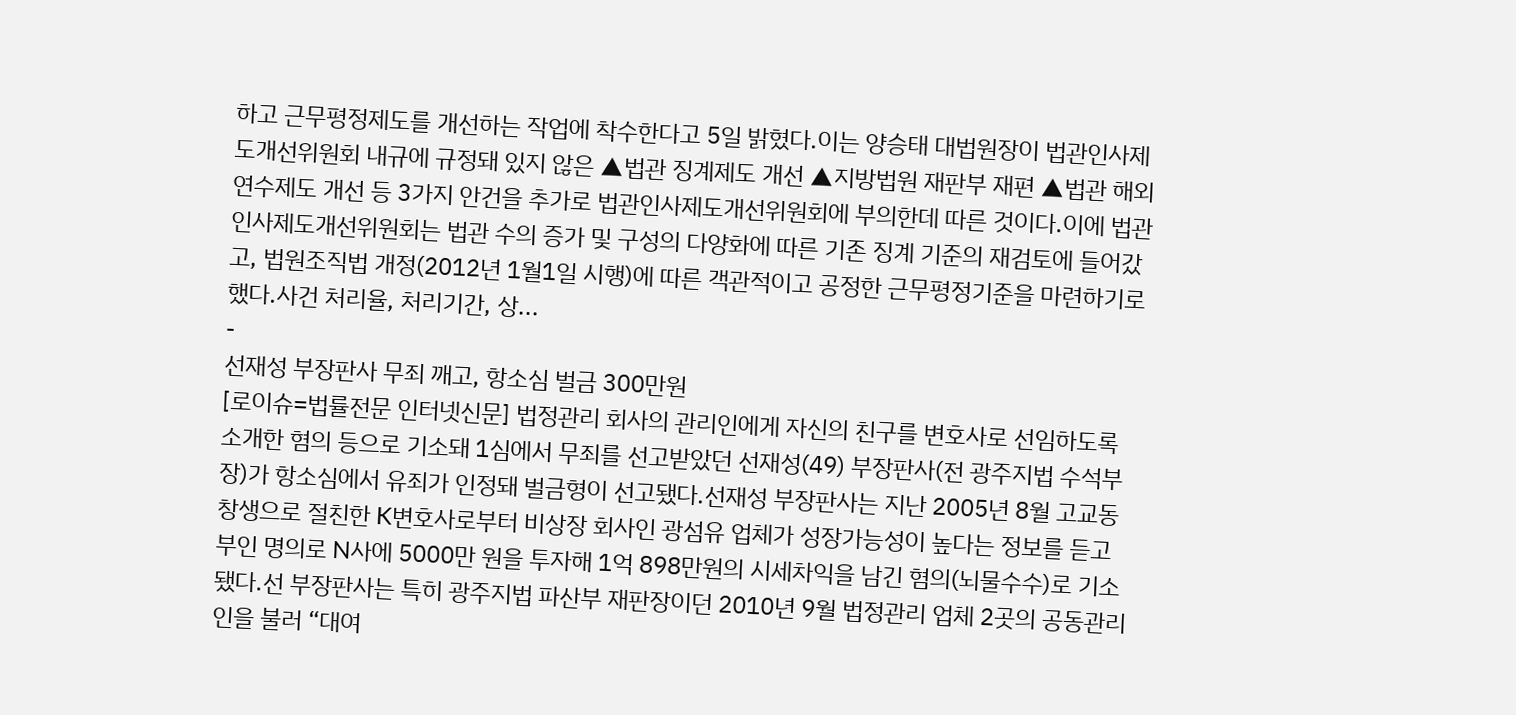하고 근무평정제도를 개선하는 작업에 착수한다고 5일 밝혔다.이는 양승태 대법원장이 법관인사제도개선위원회 내규에 규정돼 있지 않은 ▲법관 징계제도 개선 ▲지방법원 재판부 재편 ▲법관 해외연수제도 개선 등 3가지 안건을 추가로 법관인사제도개선위원회에 부의한데 따른 것이다.이에 법관인사제도개선위원회는 법관 수의 증가 및 구성의 다양화에 따른 기존 징계 기준의 재검토에 들어갔고, 법원조직법 개정(2012년 1월1일 시행)에 따른 객관적이고 공정한 근무평정기준을 마련하기로 했다.사건 처리율, 처리기간, 상...
-
선재성 부장판사 무죄 깨고, 항소심 벌금 300만원
[로이슈=법률전문 인터넷신문] 법정관리 회사의 관리인에게 자신의 친구를 변호사로 선임하도록 소개한 혐의 등으로 기소돼 1심에서 무죄를 선고받았던 선재성(49) 부장판사(전 광주지법 수석부장)가 항소심에서 유죄가 인정돼 벌금형이 선고됐다.선재성 부장판사는 지난 2005년 8월 고교동창생으로 절친한 K변호사로부터 비상장 회사인 광섬유 업체가 성장가능성이 높다는 정보를 듣고 부인 명의로 N사에 5000만 원을 투자해 1억 898만원의 시세차익을 남긴 혐의(뇌물수수)로 기소됐다.선 부장판사는 특히 광주지법 파산부 재판장이던 2010년 9월 법정관리 업체 2곳의 공동관리인을 불러 “대여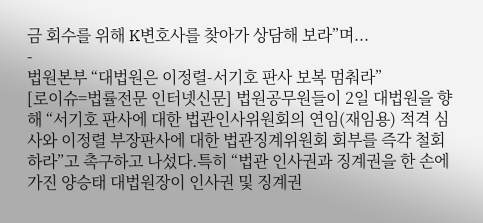금 회수를 위해 K변호사를 찾아가 상담해 보라”며...
-
법원본부 “대법원은 이정렬-서기호 판사 보복 멈춰라”
[로이슈=법률전문 인터넷신문] 법원공무원들이 2일 대법원을 향해 “서기호 판사에 대한 법관인사위원회의 연임(재임용) 적격 심사와 이정렬 부장판사에 대한 법관징계위원회 회부를 즉각 철회하라”고 촉구하고 나섰다.특히 “법관 인사권과 징계권을 한 손에 가진 양승태 대법원장이 인사권 및 징계권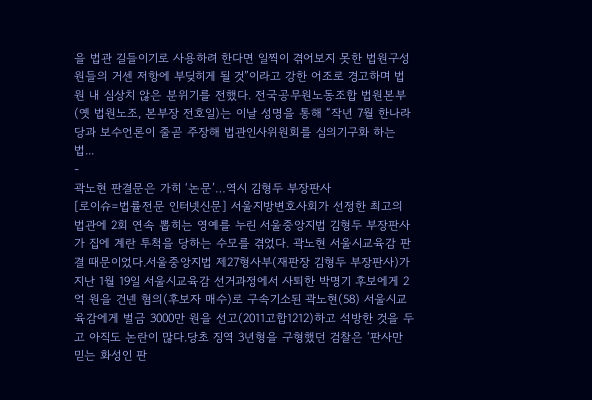을 법관 길들이기로 사용하려 한다면 일찍이 겪어보지 못한 법원구성원들의 거센 저항에 부딪히게 될 것”이라고 강한 어조로 경고하며 법원 내 심상치 않은 분위기를 전했다. 전국공무원노동조합 법원본부(옛 법원노조, 본부장 전호일)는 이날 성명을 통해 “작년 7월 한나라당과 보수언론이 줄곧 주장해 법관인사위원회를 심의기구화 하는 법...
-
곽노현 판결문은 가히 ‘논문’…역시 김형두 부장판사
[로이슈=법률전문 인터넷신문] 서울지방변호사회가 선정한 최고의 법관에 2회 연속 뽑히는 영예를 누린 서울중앙지법 김형두 부장판사가 집에 계란 투척을 당하는 수모를 겪었다. 곽노현 서울시교육감 판결 때문이었다.서울중앙지법 제27형사부(재판장 김형두 부장판사)가 지난 1월 19일 서울시교육감 선거과정에서 사퇴한 박명기 후보에게 2억 원을 건넨 혐의(후보자 매수)로 구속기소된 곽노현(58) 서울시교육감에게 벌금 3000만 원을 선고(2011고합1212)하고 석방한 것을 두고 아직도 논란이 많다.당초 징역 3년형을 구형했던 검찰은 ‘판사만 믿는 화성인 판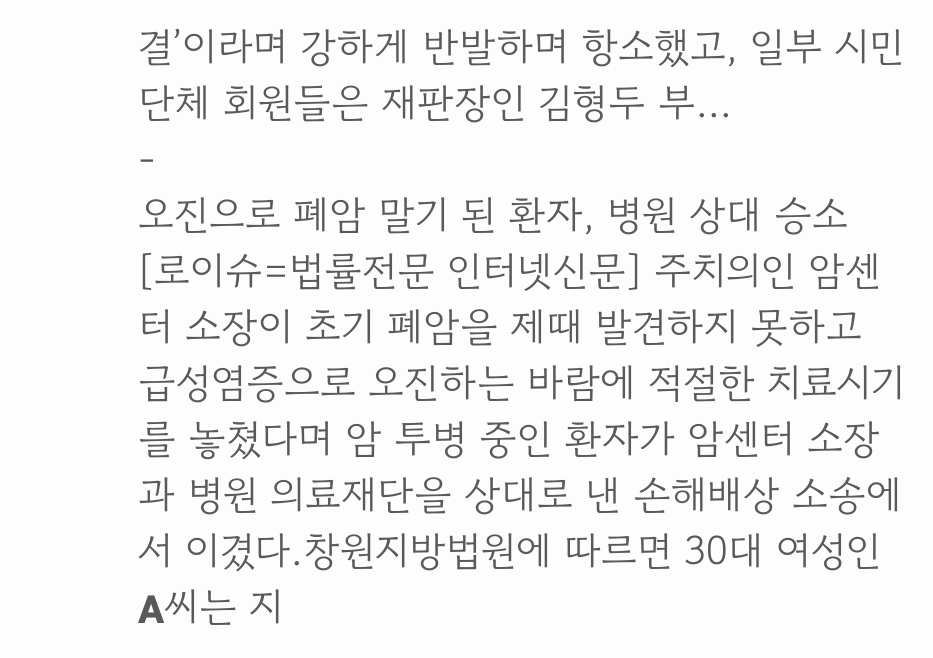결’이라며 강하게 반발하며 항소했고, 일부 시민단체 회원들은 재판장인 김형두 부...
-
오진으로 폐암 말기 된 환자, 병원 상대 승소
[로이슈=법률전문 인터넷신문] 주치의인 암센터 소장이 초기 폐암을 제때 발견하지 못하고 급성염증으로 오진하는 바람에 적절한 치료시기를 놓쳤다며 암 투병 중인 환자가 암센터 소장과 병원 의료재단을 상대로 낸 손해배상 소송에서 이겼다.창원지방법원에 따르면 30대 여성인 A씨는 지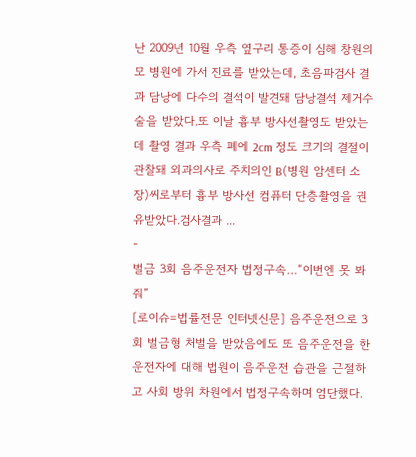난 2009년 10월 우측 옆구리 통증이 심해 창원의 모 병원에 가서 진료를 받았는데, 초음파검사 결과 담낭에 다수의 결석이 발견돼 담낭결석 제거수술을 받았다.또 이날 흉부 방사선촬영도 받았는데 촬영 결과 우측 폐에 2cm 정도 크기의 결절이 관찰돼 외과의사로 주치의인 B(병원 암센터 소장)씨로부터 흉부 방사선 컴퓨터 단층촬영을 권유받았다.검사결과 ...
-
벌금 3회 음주운전자 법정구속…“이번엔 못 봐줘”
[로이슈=법률전문 인터넷신문] 음주운전으로 3회 벌금형 처벌을 받았음에도 또 음주운전을 한 운전자에 대해 법원이 음주운전 습관을 근절하고 사회 방위 차원에서 법정구속하며 엄단했다.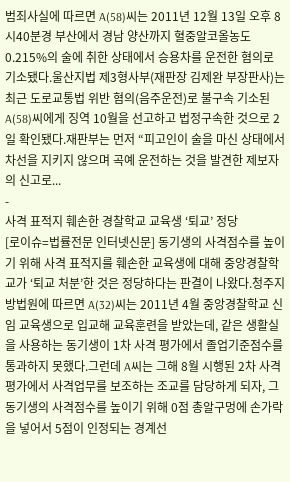범죄사실에 따르면 A(58)씨는 2011년 12월 13일 오후 8시40분경 부산에서 경남 양산까지 혈중알코올농도 0.215%의 술에 취한 상태에서 승용차를 운전한 혐의로 기소됐다.울산지법 제3형사부(재판장 김제완 부장판사)는 최근 도로교통법 위반 혐의(음주운전)로 불구속 기소된 A(58)씨에게 징역 10월을 선고하고 법정구속한 것으로 2일 확인됐다.재판부는 먼저 “피고인이 술을 마신 상태에서 차선을 지키지 않으며 곡예 운전하는 것을 발견한 제보자의 신고로...
-
사격 표적지 훼손한 경찰학교 교육생 ‘퇴교’ 정당
[로이슈=법률전문 인터넷신문] 동기생의 사격점수를 높이기 위해 사격 표적지를 훼손한 교육생에 대해 중앙경찰학교가 ‘퇴교 처분’한 것은 정당하다는 판결이 나왔다.청주지방법원에 따르면 A(32)씨는 2011년 4월 중앙경찰학교 신임 교육생으로 입교해 교육훈련을 받았는데, 같은 생활실을 사용하는 동기생이 1차 사격 평가에서 졸업기준점수를 통과하지 못했다.그런데 A씨는 그해 8월 시행된 2차 사격평가에서 사격업무를 보조하는 조교를 담당하게 되자, 그 동기생의 사격점수를 높이기 위해 0점 총알구멍에 손가락을 넣어서 5점이 인정되는 경계선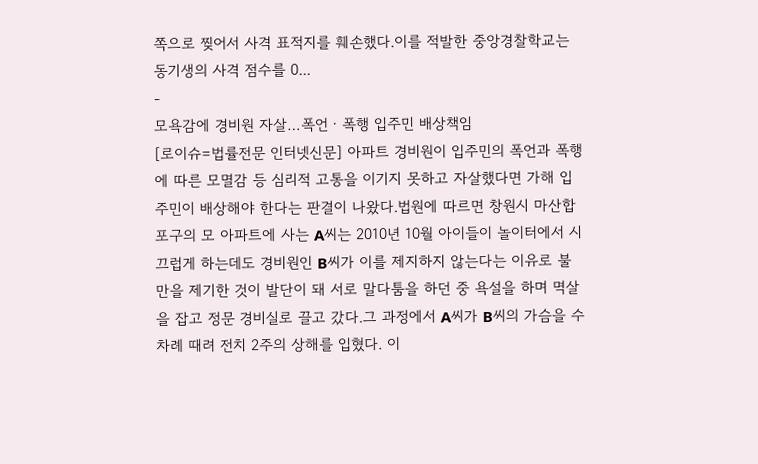쪽으로 찢어서 사격 표적지를 훼손했다.이를 적발한 중앙경찰학교는 동기생의 사격 점수를 0...
-
모욕감에 경비원 자살…폭언ㆍ폭행 입주민 배상책임
[로이슈=법률전문 인터넷신문] 아파트 경비원이 입주민의 폭언과 폭행에 따른 모멸감 등 심리적 고통을 이기지 못하고 자살했다면 가해 입주민이 배상해야 한다는 판결이 나왔다.법원에 따르면 창원시 마산합포구의 모 아파트에 사는 A씨는 2010년 10월 아이들이 놀이터에서 시끄럽게 하는데도 경비원인 B씨가 이를 제지하지 않는다는 이유로 불만을 제기한 것이 발단이 돼 서로 말다툼을 하던 중 욕설을 하며 멱살을 잡고 정문 경비실로 끌고 갔다.그 과정에서 A씨가 B씨의 가슴을 수차례 때려 전치 2주의 상해를 입혔다. 이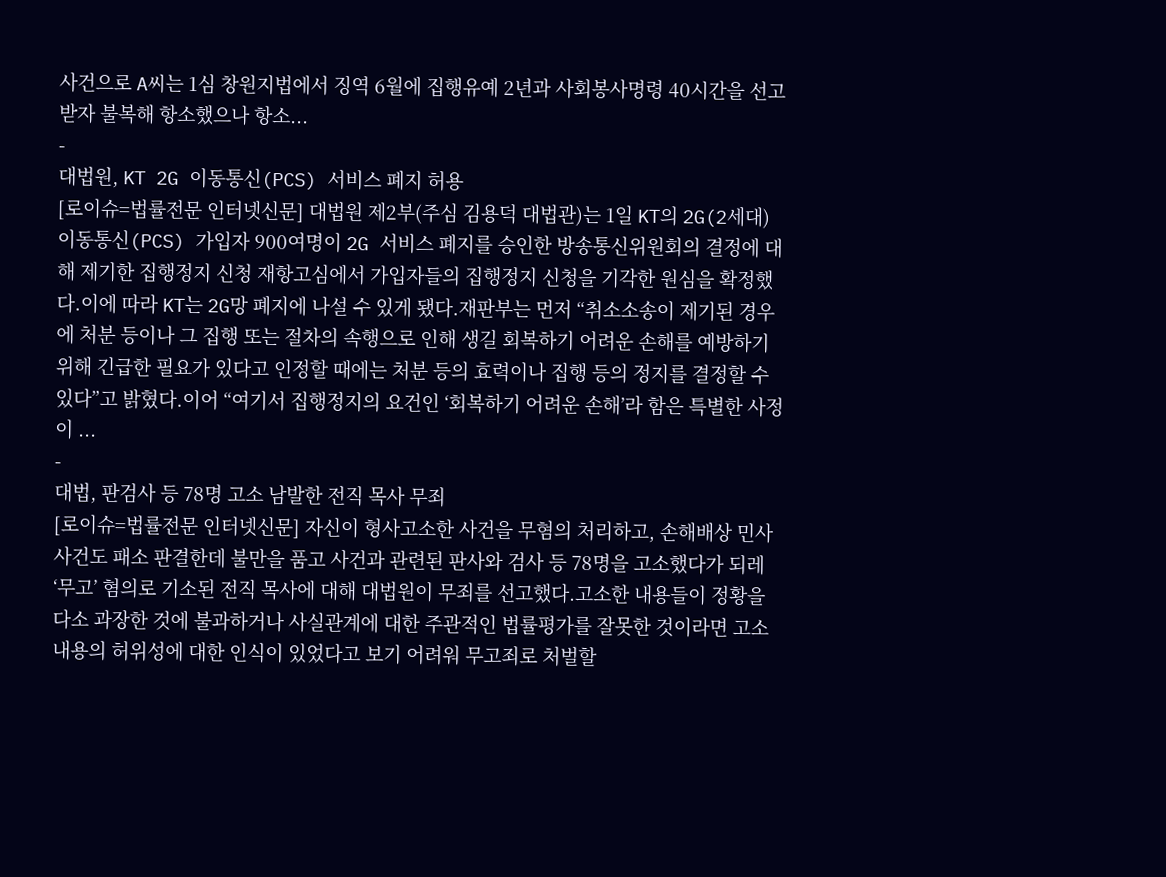사건으로 A씨는 1심 창원지법에서 징역 6월에 집행유예 2년과 사회봉사명령 40시간을 선고받자 불복해 항소했으나 항소...
-
대법원, KT 2G 이동통신(PCS) 서비스 폐지 허용
[로이슈=법률전문 인터넷신문] 대법원 제2부(주심 김용덕 대법관)는 1일 KT의 2G(2세대) 이동통신(PCS) 가입자 900여명이 2G 서비스 폐지를 승인한 방송통신위원회의 결정에 대해 제기한 집행정지 신청 재항고심에서 가입자들의 집행정지 신청을 기각한 원심을 확정했다.이에 따라 KT는 2G망 폐지에 나설 수 있게 됐다.재판부는 먼저 “취소소송이 제기된 경우에 처분 등이나 그 집행 또는 절차의 속행으로 인해 생길 회복하기 어려운 손해를 예방하기 위해 긴급한 필요가 있다고 인정할 때에는 처분 등의 효력이나 집행 등의 정지를 결정할 수 있다”고 밝혔다.이어 “여기서 집행정지의 요건인 ‘회복하기 어려운 손해’라 함은 특별한 사정이 ...
-
대법, 판검사 등 78명 고소 남발한 전직 목사 무죄
[로이슈=법률전문 인터넷신문] 자신이 형사고소한 사건을 무혐의 처리하고, 손해배상 민사사건도 패소 판결한데 불만을 품고 사건과 관련된 판사와 검사 등 78명을 고소했다가 되레 ‘무고’ 혐의로 기소된 전직 목사에 대해 대법원이 무죄를 선고했다.고소한 내용들이 정황을 다소 과장한 것에 불과하거나 사실관계에 대한 주관적인 법률평가를 잘못한 것이라면 고소 내용의 허위성에 대한 인식이 있었다고 보기 어려워 무고죄로 처벌할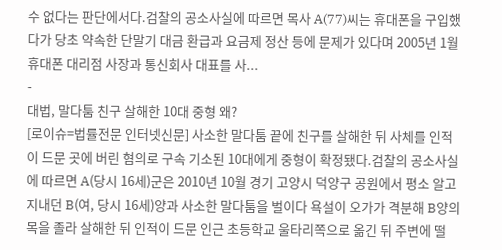수 없다는 판단에서다.검찰의 공소사실에 따르면 목사 A(77)씨는 휴대폰을 구입했다가 당초 약속한 단말기 대금 환급과 요금제 정산 등에 문제가 있다며 2005년 1월 휴대폰 대리점 사장과 통신회사 대표를 사...
-
대법, 말다툼 친구 살해한 10대 중형 왜?
[로이슈=법률전문 인터넷신문] 사소한 말다툼 끝에 친구를 살해한 뒤 사체를 인적이 드문 곳에 버린 혐의로 구속 기소된 10대에게 중형이 확정됐다.검찰의 공소사실에 따르면 A(당시 16세)군은 2010년 10월 경기 고양시 덕양구 공원에서 평소 알고 지내던 B(여, 당시 16세)양과 사소한 말다툼을 벌이다 욕설이 오가가 격분해 B양의 목을 졸라 살해한 뒤 인적이 드문 인근 초등학교 울타리쪽으로 옮긴 뒤 주변에 떨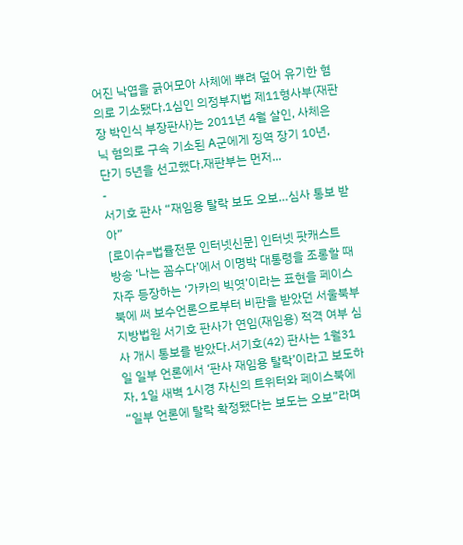어진 낙엽을 긁어모아 사체에 뿌려 덮어 유기한 혐의로 기소됐다.1심인 의정부지법 제11형사부(재판장 박인식 부장판사)는 2011년 4월 살인, 사체은닉 혐의로 구속 기소된 A군에게 징역 장기 10년, 단기 5년을 선고했다.재판부는 먼저...
-
서기호 판사 “재임용 탈락 보도 오보…심사 통보 받아”
[로이슈=법률전문 인터넷신문] 인터넷 팟캐스트 방송 ‘나는 꼼수다’에서 이명박 대통령을 조롱할 때 자주 등장하는 ‘가카의 빅엿’이라는 표현을 페이스북에 써 보수언론으로부터 비판을 받았던 서울북부지방법원 서기호 판사가 연임(재임용) 적격 여부 심사 개시 통보를 받았다.서기호(42) 판사는 1월31일 일부 언론에서 ‘판사 재임용 탈락’이라고 보도하자, 1일 새벽 1시경 자신의 트위터와 페이스북에 “일부 언론에 탈락 확정됐다는 보도는 오보”라며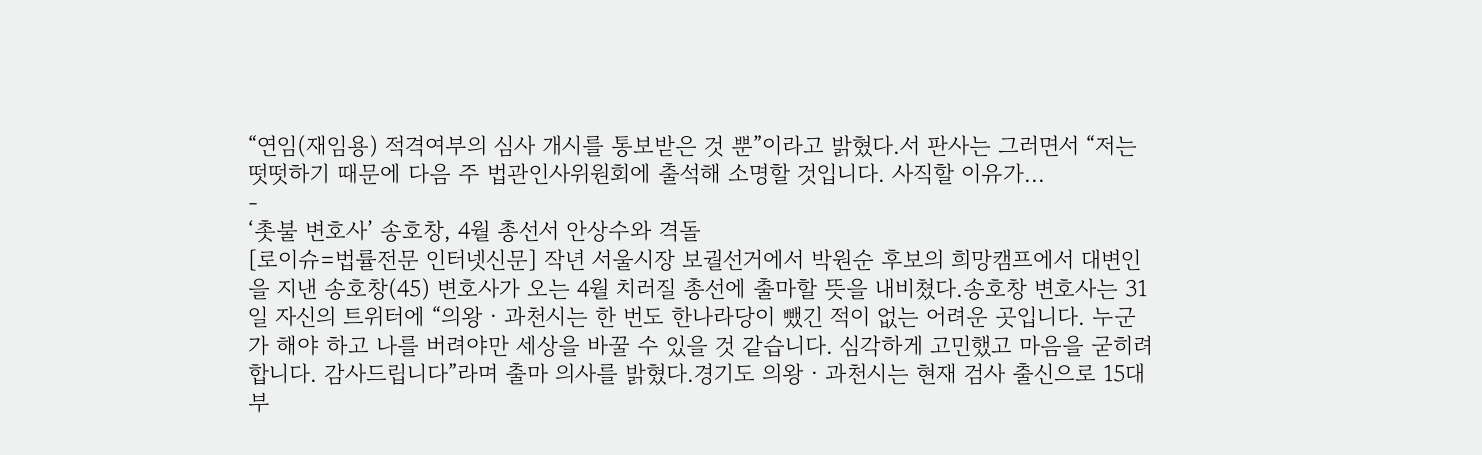“연임(재임용) 적격여부의 심사 개시를 통보받은 것 뿐”이라고 밝혔다.서 판사는 그러면서 “저는 떳떳하기 때문에 다음 주 법관인사위원회에 출석해 소명할 것입니다. 사직할 이유가...
-
‘촛불 변호사’ 송호창, 4월 총선서 안상수와 격돌
[로이슈=법률전문 인터넷신문] 작년 서울시장 보궐선거에서 박원순 후보의 희망캠프에서 대변인을 지낸 송호창(45) 변호사가 오는 4월 치러질 총선에 출마할 뜻을 내비쳤다.송호창 변호사는 31일 자신의 트위터에 “의왕ㆍ과천시는 한 번도 한나라당이 뺐긴 적이 없는 어려운 곳입니다. 누군가 해야 하고 나를 버려야만 세상을 바꿀 수 있을 것 같습니다. 심각하게 고민했고 마음을 굳히려 합니다. 감사드립니다”라며 출마 의사를 밝혔다.경기도 의왕ㆍ과천시는 현재 검사 출신으로 15대부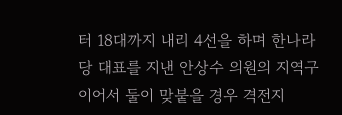터 18대까지 내리 4선을 하며 한나라당 대표를 지낸 안상수 의원의 지역구이어서 둘이 맞붙을 경우 격전지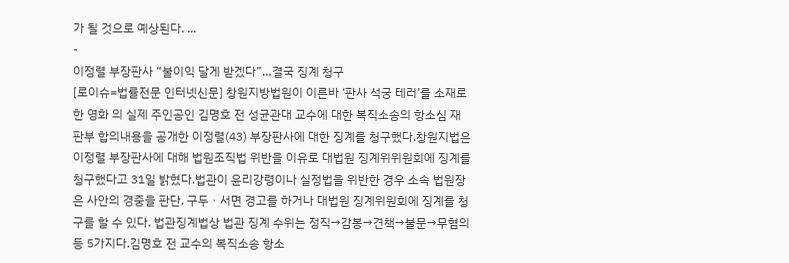가 될 것으로 예상된다. ...
-
이정렬 부장판사 “불이익 달게 받겠다”…결국 징계 청구
[로이슈=법률전문 인터넷신문] 창원지방법원이 이른바 ‘판사 석궁 테러’를 소재로 한 영화 의 실제 주인공인 김명호 전 성균관대 교수에 대한 복직소송의 항소심 재판부 합의내용을 공개한 이정렬(43) 부장판사에 대한 징계를 청구했다.창원지법은 이정렬 부장판사에 대해 법원조직법 위반을 이유로 대법원 징계위위원회에 징계를 청구했다고 31일 밝혔다.법관이 윤리강령이나 실정법을 위반한 경우 소속 법원장은 사안의 경중을 판단, 구두ㆍ서면 경고를 하거나 대법원 징계위원회에 징계를 청구를 할 수 있다. 법관징계법상 법관 징계 수위는 정직→감봉→견책→불문→무혐의 등 5가지다.김명호 전 교수의 복직소송 항소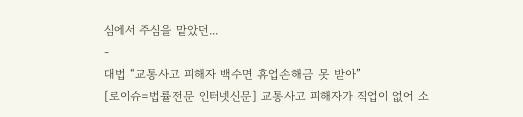심에서 주심을 맡았던...
-
대법 “교통사고 피해자 백수면 휴업손해금 못 받아”
[로이슈=법률전문 인터넷신문] 교통사고 피해자가 직업이 없어 소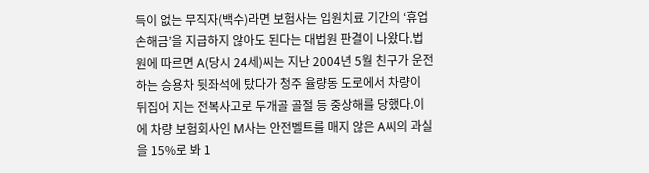득이 없는 무직자(백수)라면 보험사는 입원치료 기간의 ‘휴업 손해금’을 지급하지 않아도 된다는 대법원 판결이 나왔다.법원에 따르면 A(당시 24세)씨는 지난 2004년 5월 친구가 운전하는 승용차 뒷좌석에 탔다가 청주 율량동 도로에서 차량이 뒤집어 지는 전복사고로 두개골 골절 등 중상해를 당했다.이에 차량 보험회사인 M사는 안전벨트를 매지 않은 A씨의 과실을 15%로 봐 1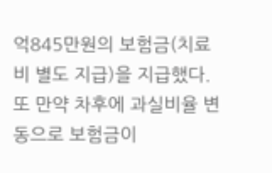억845만원의 보험금(치료비 별도 지급)을 지급했다. 또 만약 차후에 과실비율 변동으로 보험금이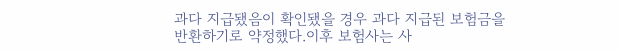과다 지급됐음이 확인됐을 경우 과다 지급된 보험금을 반환하기로 약정했다.이후 보험사는 사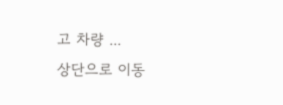고 차량 ...
상단으로 이동